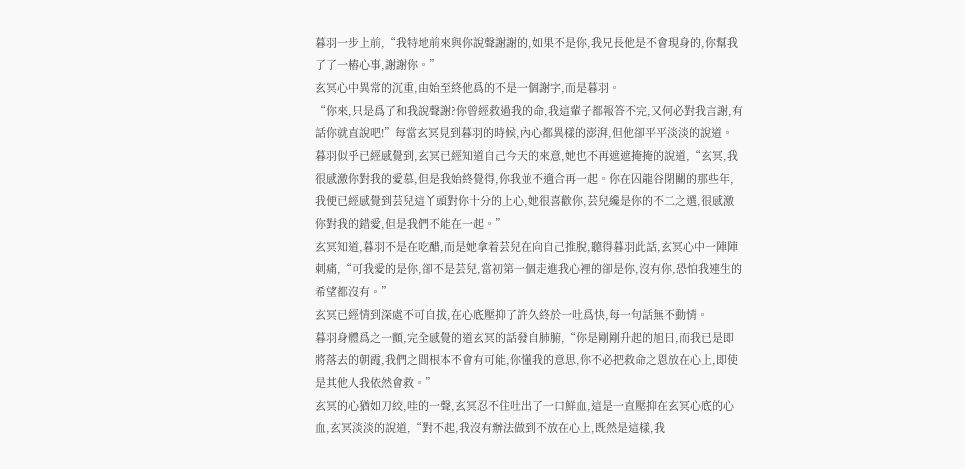暮羽一步上前,“我特地前來與你說聲謝謝的,如果不是你,我兄長他是不會現身的,你幫我了了一樁心事,謝謝你。”
玄冥心中異常的沉重,由始至終他爲的不是一個謝字,而是暮羽。
“你來,只是爲了和我說聲謝?你曾經救過我的命,我這輩子都報答不完,又何必對我言謝,有話你就直說吧!”每當玄冥見到暮羽的時候,內心都異樣的澎湃,但他卻平平淡淡的說道。
暮羽似乎已經感覺到,玄冥已經知道自己今天的來意,她也不再遮遮掩掩的說道,“玄冥,我很感激你對我的愛慕,但是我始終覺得,你我並不適合再一起。你在囚龍谷閉關的那些年,我便已經感覺到芸兒這丫頭對你十分的上心,她很喜歡你,芸兒纔是你的不二之選,很感激你對我的錯愛,但是我們不能在一起。”
玄冥知道,暮羽不是在吃醋,而是她拿着芸兒在向自己推脫,聽得暮羽此話,玄冥心中一陣陣刺痛,“可我愛的是你,卻不是芸兒,當初第一個走進我心裡的卻是你,沒有你,恐怕我連生的希望都沒有。”
玄冥已經情到深處不可自拔,在心底壓抑了許久終於一吐爲快,每一句話無不動情。
暮羽身體爲之一顫,完全感覺的道玄冥的話發自肺腑,“你是剛剛升起的旭日,而我已是即將落去的朝霞,我們之間根本不會有可能,你懂我的意思,你不必把救命之恩放在心上,即使是其他人我依然會救。”
玄冥的心猶如刀絞,哇的一聲,玄冥忍不住吐出了一口鮮血,這是一直壓抑在玄冥心底的心血,玄冥淡淡的說道,“對不起,我沒有辦法做到不放在心上,既然是這樣,我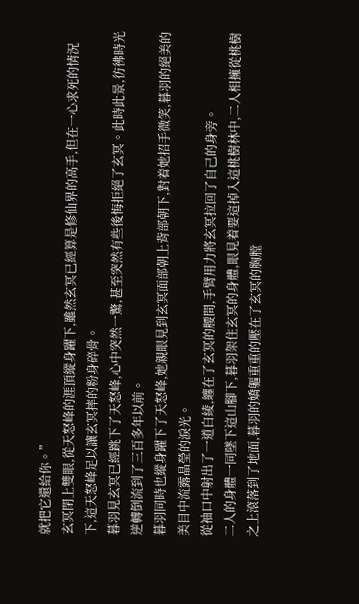就把它還給你。”
玄冥閉上雙眼,從天怒峰的涯頂縱身躍下,雖然玄冥已經算是修仙界的高手,但在一心求死的情況下,這天怒峰足以讓玄冥摔的粉身碎骨。
暮羽見玄冥已經跳下了天怒峰,心中突然一驚,甚至突然有些後悔拒絕了玄冥。此時此景,彷彿時光逆轉倒流到了三百多年以前。
暮羽同時也縱身躍下了天怒峰,她親眼見到玄冥面部朝上背部朝下,對着她招手微笑,暮羽的絕美的美目中流露晶瑩的淚光。
從袖口中射出了一道白綾,纏在了玄冥的腰間,手臂用力將玄冥拉回了自己的身旁。
二人的身體一同墜下這山腳下,暮羽架住玄冥的身體,眼見着要這掉入這桃樹林中,二人相擁從桃樹之上滾落到了地面,暮羽的嬌軀重重的壓在了玄冥的胸膛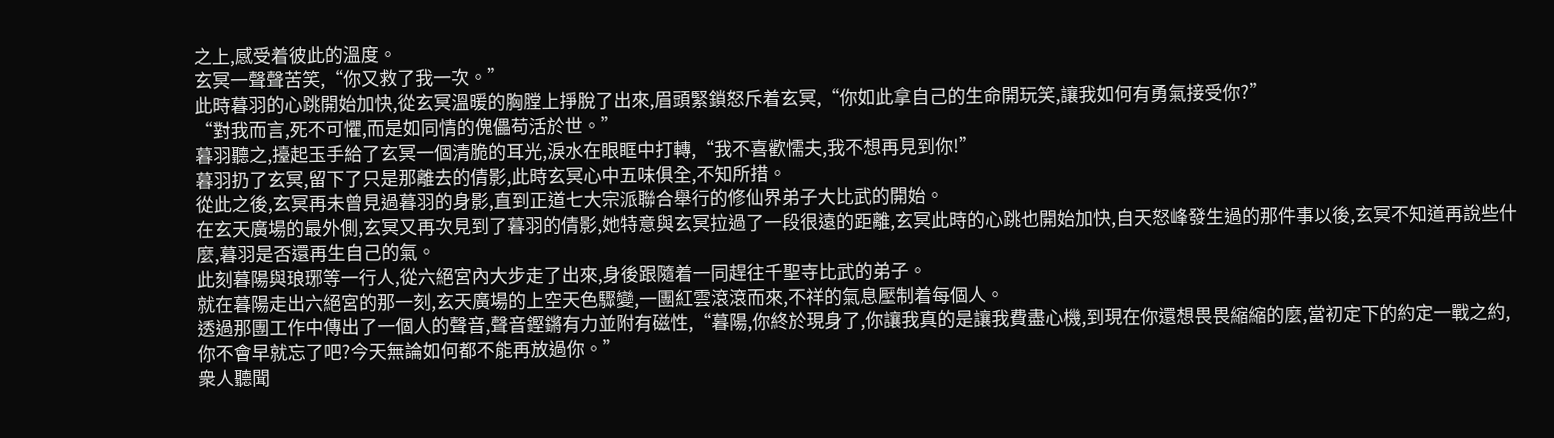之上,感受着彼此的溫度。
玄冥一聲聲苦笑,“你又救了我一次。”
此時暮羽的心跳開始加快,從玄冥溫暖的胸膛上掙脫了出來,眉頭緊鎖怒斥着玄冥,“你如此拿自己的生命開玩笑,讓我如何有勇氣接受你?”
“對我而言,死不可懼,而是如同情的傀儡苟活於世。”
暮羽聽之,擡起玉手給了玄冥一個清脆的耳光,淚水在眼眶中打轉,“我不喜歡懦夫,我不想再見到你!”
暮羽扔了玄冥,留下了只是那離去的倩影,此時玄冥心中五味俱全,不知所措。
從此之後,玄冥再未曾見過暮羽的身影,直到正道七大宗派聯合舉行的修仙界弟子大比武的開始。
在玄天廣場的最外側,玄冥又再次見到了暮羽的倩影,她特意與玄冥拉過了一段很遠的距離,玄冥此時的心跳也開始加快,自天怒峰發生過的那件事以後,玄冥不知道再說些什麼,暮羽是否還再生自己的氣。
此刻暮陽與琅琊等一行人,從六絕宮內大步走了出來,身後跟隨着一同趕往千聖寺比武的弟子。
就在暮陽走出六絕宮的那一刻,玄天廣場的上空天色驟變,一團紅雲滾滾而來,不祥的氣息壓制着每個人。
透過那團工作中傳出了一個人的聲音,聲音鏗鏘有力並附有磁性,“暮陽,你終於現身了,你讓我真的是讓我費盡心機,到現在你還想畏畏縮縮的麼,當初定下的約定一戰之約,你不會早就忘了吧?今天無論如何都不能再放過你。”
衆人聽聞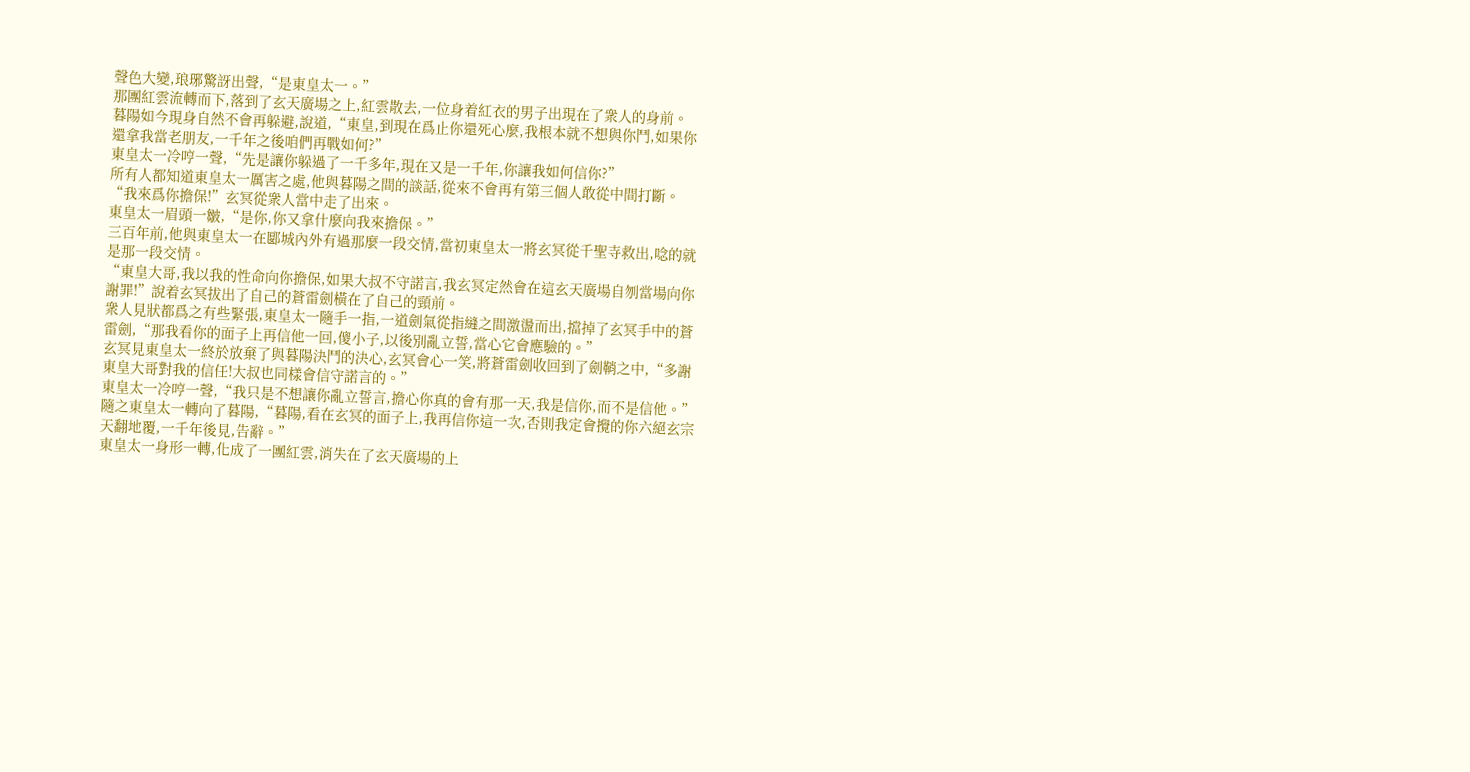聲色大變,琅琊驚訝出聲,“是東皇太一。”
那團紅雲流轉而下,落到了玄天廣場之上,紅雲散去,一位身着紅衣的男子出現在了衆人的身前。
暮陽如今現身自然不會再躲避,說道,“東皇,到現在爲止你還死心麼,我根本就不想與你鬥,如果你還拿我當老朋友,一千年之後咱們再戰如何?”
東皇太一冷哼一聲,“先是讓你躲過了一千多年,現在又是一千年,你讓我如何信你?”
所有人都知道東皇太一厲害之處,他與暮陽之間的談話,從來不會再有第三個人敢從中間打斷。
“我來爲你擔保!”玄冥從衆人當中走了出來。
東皇太一眉頭一皺,“是你,你又拿什麼向我來擔保。”
三百年前,他與東皇太一在郾城內外有過那麼一段交情,當初東皇太一將玄冥從千聖寺救出,唸的就是那一段交情。
“東皇大哥,我以我的性命向你擔保,如果大叔不守諾言,我玄冥定然會在這玄天廣場自刎當場向你謝罪!”說着玄冥拔出了自己的蒼雷劍橫在了自己的頸前。
衆人見狀都爲之有些緊張,東皇太一隨手一指,一道劍氣從指縫之間激盪而出,擋掉了玄冥手中的蒼雷劍,“那我看你的面子上再信他一回,傻小子,以後別亂立誓,當心它會應驗的。”
玄冥見東皇太一終於放棄了與暮陽決鬥的決心,玄冥會心一笑,將蒼雷劍收回到了劍鞘之中,“多謝東皇大哥對我的信任!大叔也同樣會信守諾言的。”
東皇太一冷哼一聲,“我只是不想讓你亂立誓言,擔心你真的會有那一天,我是信你,而不是信他。”
隨之東皇太一轉向了暮陽,“暮陽,看在玄冥的面子上,我再信你這一次,否則我定會攪的你六絕玄宗天翻地覆,一千年後見,告辭。”
東皇太一身形一轉,化成了一團紅雲,消失在了玄天廣場的上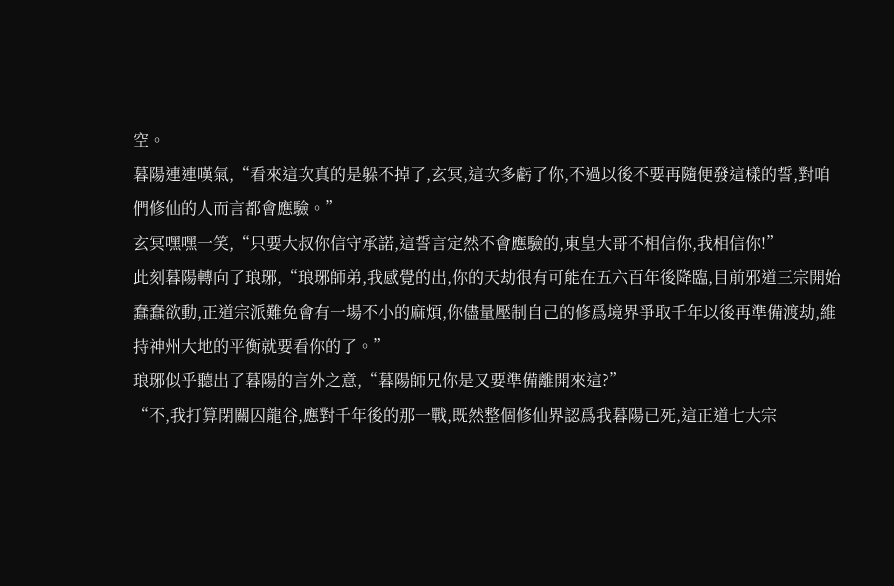空。
暮陽連連嘆氣,“看來這次真的是躲不掉了,玄冥,這次多虧了你,不過以後不要再隨便發這樣的誓,對咱們修仙的人而言都會應驗。”
玄冥嘿嘿一笑,“只要大叔你信守承諾,這誓言定然不會應驗的,東皇大哥不相信你,我相信你!”
此刻暮陽轉向了琅琊,“琅琊師弟,我感覺的出,你的天劫很有可能在五六百年後降臨,目前邪道三宗開始蠢蠢欲動,正道宗派難免會有一場不小的麻煩,你儘量壓制自己的修爲境界爭取千年以後再準備渡劫,維持神州大地的平衡就要看你的了。”
琅琊似乎聽出了暮陽的言外之意,“暮陽師兄你是又要準備離開來這?”
“不,我打算閉關囚龍谷,應對千年後的那一戰,既然整個修仙界認爲我暮陽已死,這正道七大宗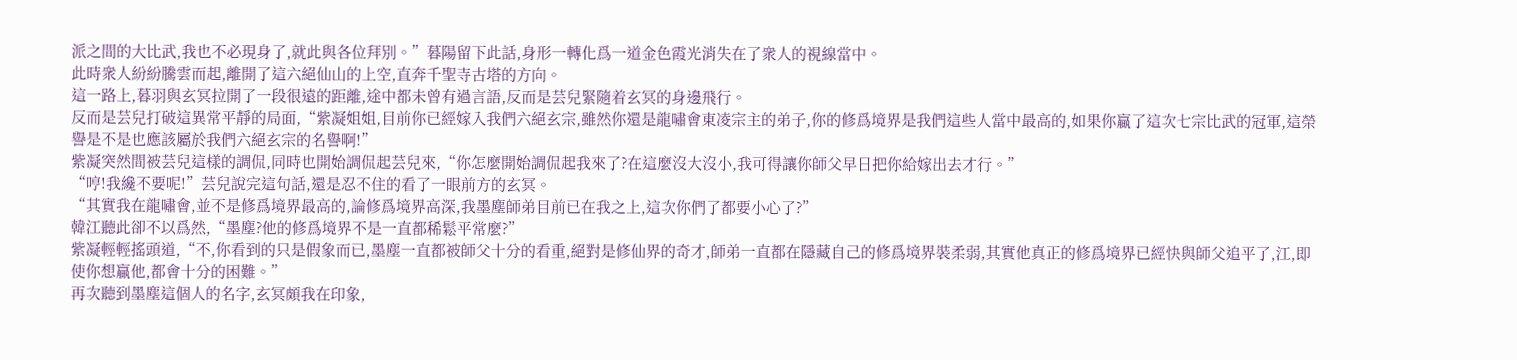派之間的大比武,我也不必現身了,就此與各位拜別。”暮陽留下此話,身形一轉化爲一道金色霞光消失在了衆人的視線當中。
此時衆人紛紛騰雲而起,離開了這六絕仙山的上空,直奔千聖寺古塔的方向。
這一路上,暮羽與玄冥拉開了一段很遠的距離,途中都未曾有過言語,反而是芸兒緊隨着玄冥的身邊飛行。
反而是芸兒打破這異常平靜的局面,“紫凝姐姐,目前你已經嫁入我們六絕玄宗,雖然你還是龍嘯會東凌宗主的弟子,你的修爲境界是我們這些人當中最高的,如果你贏了這次七宗比武的冠軍,這榮譽是不是也應該屬於我們六絕玄宗的名譽啊!”
紫凝突然間被芸兒這樣的調侃,同時也開始調侃起芸兒來,“你怎麼開始調侃起我來了?在這麼沒大沒小,我可得讓你師父早日把你給嫁出去才行。”
“哼!我纔不要呢!”芸兒說完這句話,還是忍不住的看了一眼前方的玄冥。
“其實我在龍嘯會,並不是修爲境界最高的,論修爲境界高深,我墨塵師弟目前已在我之上,這次你們了都要小心了?”
韓江聽此卻不以爲然,“墨塵?他的修爲境界不是一直都稀鬆平常麼?”
紫凝輕輕搖頭道,“不,你看到的只是假象而已,墨塵一直都被師父十分的看重,絕對是修仙界的奇才,師弟一直都在隱藏自己的修爲境界裝柔弱,其實他真正的修爲境界已經快與師父追平了,江,即使你想贏他,都會十分的困難。”
再次聽到墨塵這個人的名字,玄冥頗我在印象,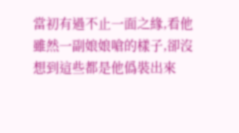當初有過不止一面之緣,看他雖然一副娘娘嗆的樣子,卻沒想到這些都是他僞裝出來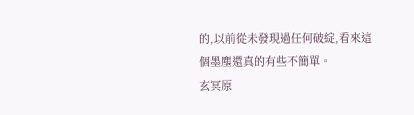的,以前從未發現過任何破綻,看來這個墨塵還真的有些不簡單。
玄冥原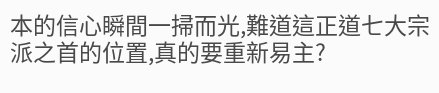本的信心瞬間一掃而光,難道這正道七大宗派之首的位置,真的要重新易主?